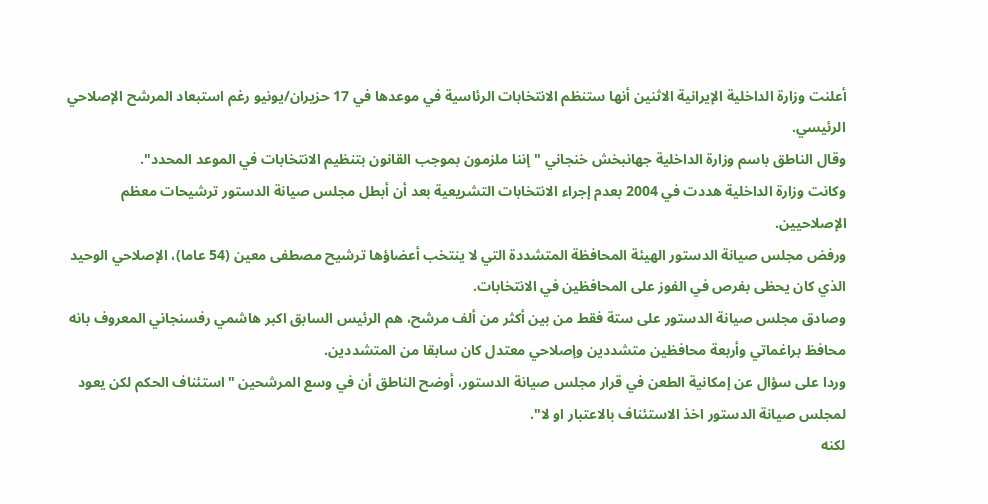أعلنت وزارة الداخلية الإيرانية الاثنين أنها ستنظم الانتخابات الرئاسية في موعدها في 17 حزيران/يونيو رغم استبعاد المرشح الإصلاحي الرئيسي.
وقال الناطق باسم وزارة الداخلية جهانبخش خنجاني "إننا ملزمون بموجب القانون بتنظيم الانتخابات في الموعد المحدد".
وكانت وزارة الداخلية هددت في 2004 بعدم إجراء الانتخابات التشريعية بعد أن أبطل مجلس صيانة الدستور ترشيحات معظم الإصلاحيين.
ورفض مجلس صيانة الدستور الهيئة المحافظة المتشددة التي لا ينتخب أعضاؤها ترشيح مصطفى معين (54 عاما)، الإصلاحي الوحيد الذي كان يحظى بفرص في الفوز على المحافظين في الانتخابات.
وصادق مجلس صيانة الدستور على ستة فقط من بين أكثر من ألف مرشح، هم الرئيس السابق اكبر هاشمي رفسنجاني المعروف بانه محافظ براغماتي وأربعة محافظين متشددين وإصلاحي معتدل كان سابقا من المتشددين.
وردا على سؤال عن إمكانية الطعن في قرار مجلس صيانة الدستور، أوضح الناطق أن في وسع المرشحين "استئناف الحكم لكن يعود لمجلس صيانة الدستور اخذ الاستئناف بالاعتبار او لا".
لكنه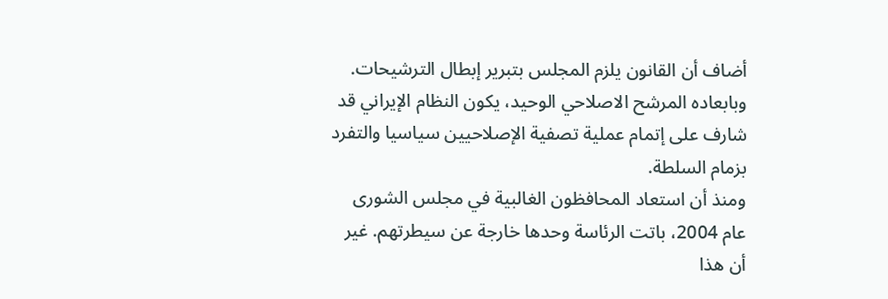أضاف أن القانون يلزم المجلس بتبرير إبطال الترشيحات.
وبابعاده المرشح الاصلاحي الوحيد، يكون النظام الإيراني قد شارف على إتمام عملية تصفية الإصلاحيين سياسيا والتفرد بزمام السلطة.
ومنذ أن استعاد المحافظون الغالبية في مجلس الشورى عام 2004، باتت الرئاسة وحدها خارجة عن سيطرتهم. غير أن هذا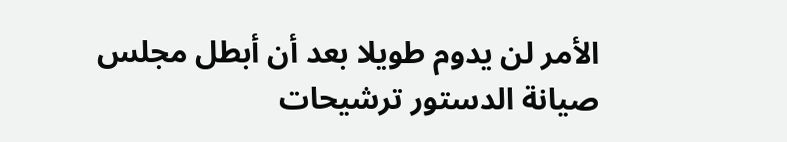الأمر لن يدوم طويلا بعد أن أبطل مجلس صيانة الدستور ترشيحات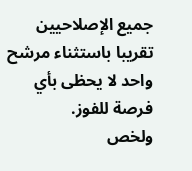جميع الإصلاحيين تقريبا باستثناء مرشح واحد لا يحظى بأي فرصة للفوز.
ولخص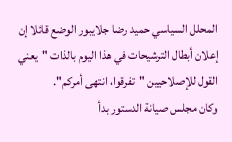المحلل السياسي حميد رضا جلايبور الوضع قائلا إن إعلان أبطال الترشيحات في هذا اليوم بالذات "يعني القول للإصلاحيين "تفرقوا، انتهى أمركم".
وكان مجلس صيانة الدستور بدأ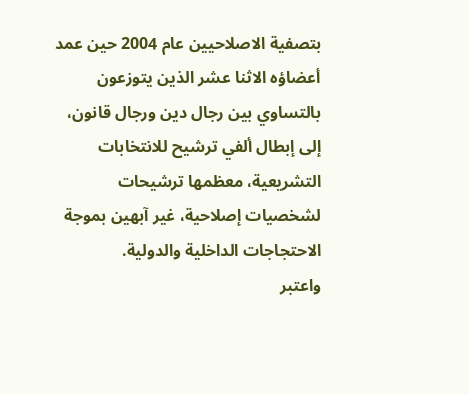بتصفية الاصلاحيين عام 2004 حين عمد أعضاؤه الاثنا عشر الذين يتوزعون بالتساوي بين رجال دين ورجال قانون، إلى إبطال ألفي ترشيح للانتخابات التشريعية، معظمها ترشيحات لشخصيات إصلاحية، غير آبهين بموجة الاحتجاجات الداخلية والدولية.
واعتبر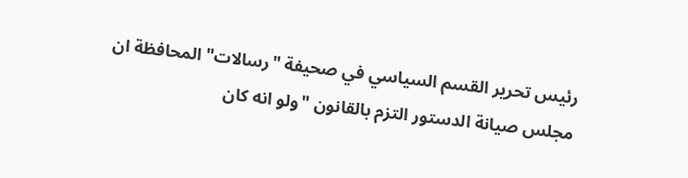رئيس تحرير القسم السياسي في صحيفة "رسالات" المحافظة ان مجلس صيانة الدستور التزم بالقانون "ولو انه كان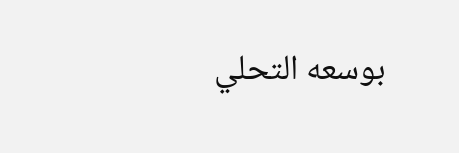بوسعه التحلي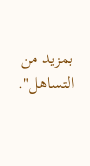بمزيد من التساهل".